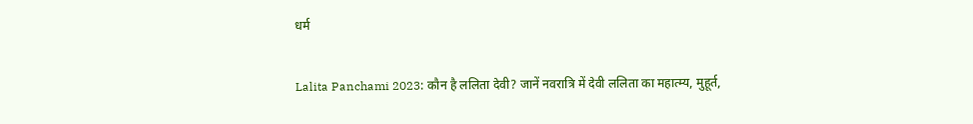धर्म

Lalita Panchami 2023: कौन है ललिता देवी? जानें नवरात्रि में देवी ललिता का महात्म्य, मुहूर्त,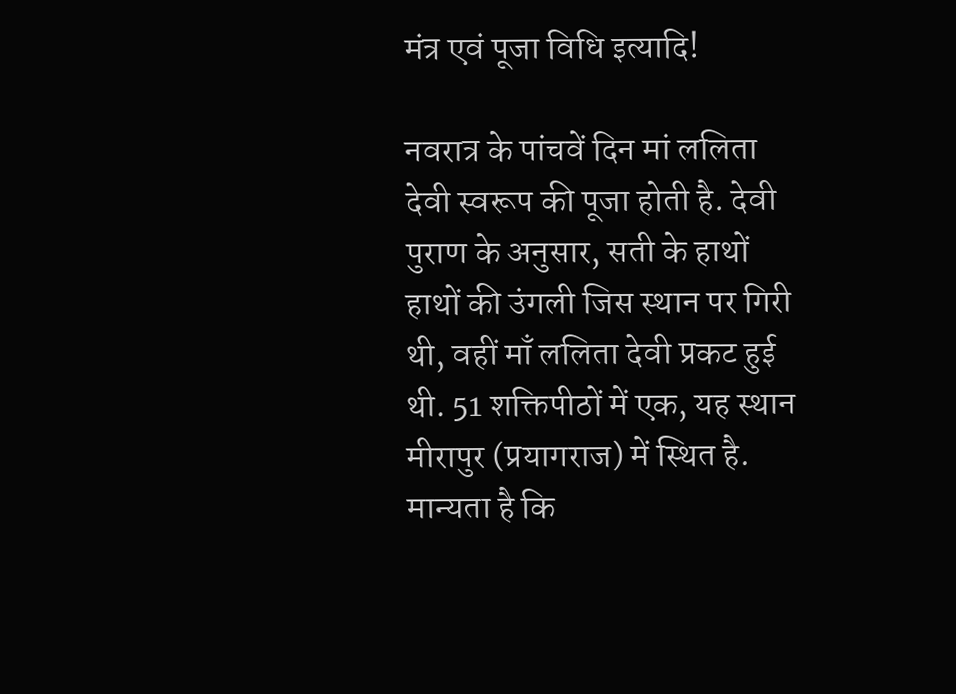मंत्र एवं पूजा विधि इत्यादि!

नवरात्र के पांचवें दिन मां ललिता देवी स्वरूप की पूजा होती है. देवी पुराण के अनुसार, सती के हाथों हाथों की उंगली जिस स्थान पर गिरी थी, वहीं माँ ललिता देवी प्रकट हुई थी. 51 शक्तिपीठों में एक, यह स्थान मीरापुर (प्रयागराज) में स्थित है. मान्यता है कि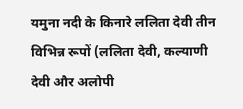यमुना नदी के किनारे ललिता देवी तीन विभिन्न रूपों (ललिता देवी, कल्याणी देवी और अलोपी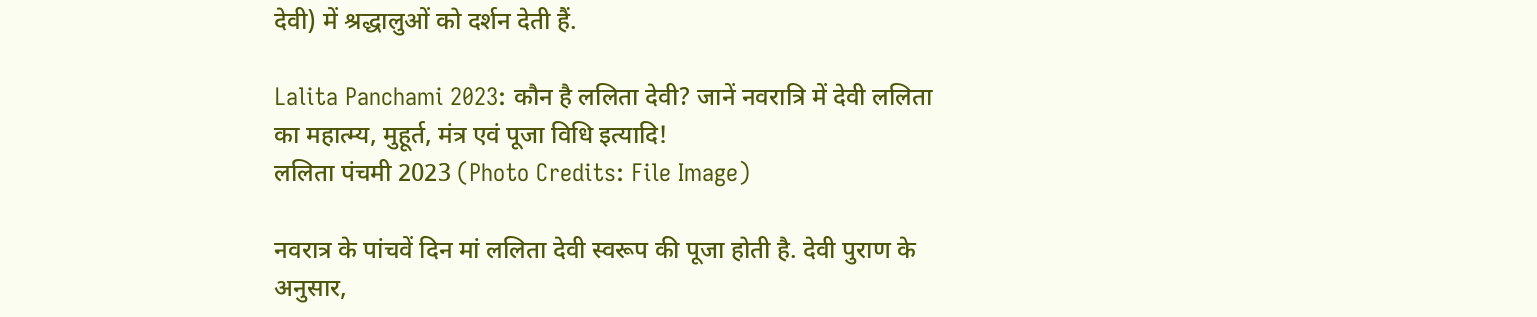देवी) में श्रद्धालुओं को दर्शन देती हैं.

Lalita Panchami 2023: कौन है ललिता देवी? जानें नवरात्रि में देवी ललिता का महात्म्य, मुहूर्त, मंत्र एवं पूजा विधि इत्यादि!
ललिता पंचमी 2023 (Photo Credits: File Image)

नवरात्र के पांचवें दिन मां ललिता देवी स्वरूप की पूजा होती है. देवी पुराण के अनुसार,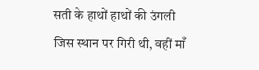सती के हाथों हाथों की उंगली जिस स्थान पर गिरी थी, वहीं माँ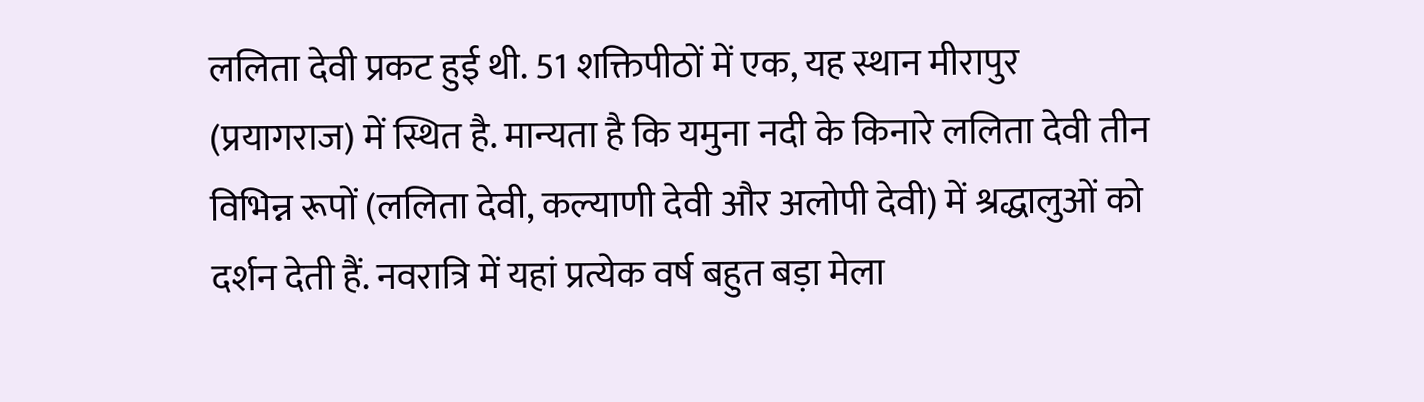ललिता देवी प्रकट हुई थी. 51 शक्तिपीठों में एक, यह स्थान मीरापुर (प्रयागराज) में स्थित है. मान्यता है कि यमुना नदी के किनारे ललिता देवी तीन विभिन्न रूपों (ललिता देवी, कल्याणी देवी और अलोपी देवी) में श्रद्धालुओं को दर्शन देती हैं. नवरात्रि में यहां प्रत्येक वर्ष बहुत बड़ा मेला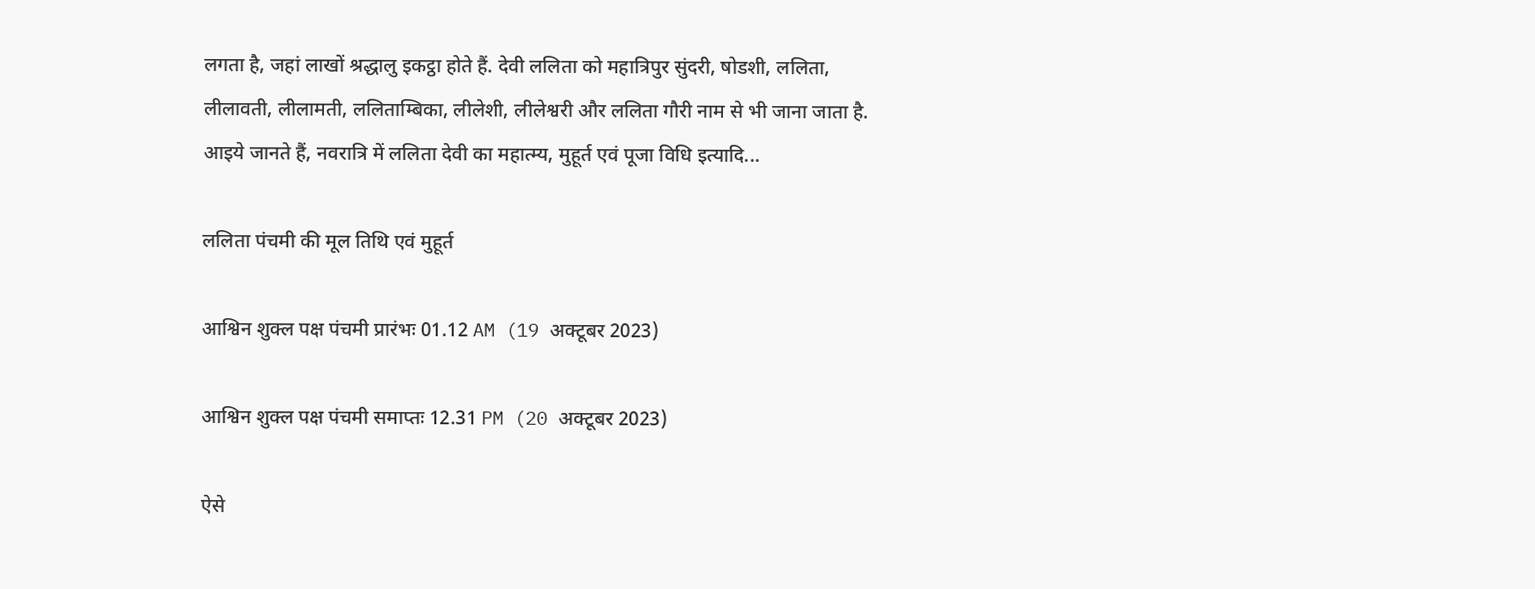लगता है, जहां लाखों श्रद्धालु इकट्ठा होते हैं. देवी ललिता को महात्रिपुर सुंदरी, षोडशी, ललिता, लीलावती, लीलामती, ललिताम्बिका, लीलेशी, लीलेश्वरी और ललिता गौरी नाम से भी जाना जाता है. आइये जानते हैं, नवरात्रि में ललिता देवी का महात्म्य, मुहूर्त एवं पूजा विधि इत्यादि...

ललिता पंचमी की मूल तिथि एवं मुहूर्त

आश्विन शुक्ल पक्ष पंचमी प्रारंभः 01.12 AM (19 अक्टूबर 2023)

आश्विन शुक्ल पक्ष पंचमी समाप्तः 12.31 PM (20 अक्टूबर 2023)

ऐसे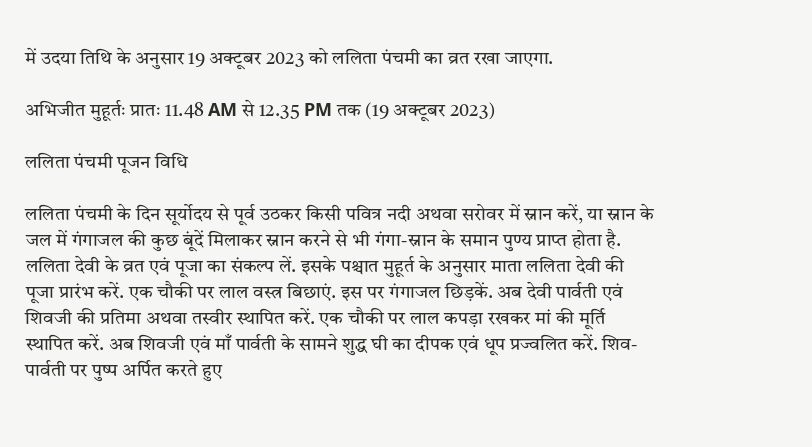में उदया तिथि के अनुसार 19 अक्टूबर 2023 को ललिता पंचमी का व्रत रखा जाएगा.

अभिजीत मुहूर्तः प्रातः 11.48 AM से 12.35 PM तक (19 अक्टूबर 2023)

ललिता पंचमी पूजन विधि

ललिता पंचमी के दिन सूर्योदय से पूर्व उठकर किसी पवित्र नदी अथवा सरोवर में स्नान करें, या स्नान के जल में गंगाजल की कुछ बूंदें मिलाकर स्नान करने से भी गंगा-स्नान के समान पुण्य प्राप्त होता है. ललिता देवी के व्रत एवं पूजा का संकल्प लें. इसके पश्चात मुहूर्त के अनुसार माता ललिता देवी की पूजा प्रारंभ करें. एक चौकी पर लाल वस्त्र बिछाएं. इस पर गंगाजल छिड़कें. अब देवी पार्वती एवं शिवजी की प्रतिमा अथवा तस्वीर स्थापित करें. एक चौकी पर लाल कपड़ा रखकर मां की मूर्ति स्थापित करें. अब शिवजी एवं माँ पार्वती के सामने शुद्ध घी का दीपक एवं धूप प्रज्वलित करें. शिव-पार्वती पर पुष्प अर्पित करते हुए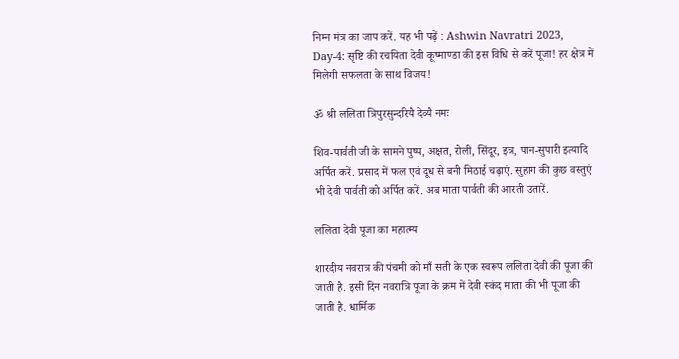निम्न मंत्र का जाप करें. यह भी पढ़ें : Ashwin Navratri 2023, Day-4: सृष्टि की रचयिता देवी कूष्माण्डा की इस विधि से करें पूजा! हर क्षेत्र में मिलेगी सफलता के साथ विजय!

ॐ श्री ललिता त्रिपुरसुन्दरियै देव्यै नमः

शिव-पार्वती जी के सामने पुष्प, अक्षत, रोली, सिंदूर, इत्र, पान-सुपारी इत्यादि अर्पित करें. प्रसाद में फल एवं दूध से बनी मिठाई चढ़ाएं. सुहाग की कुछ वस्तुएं भी देवी पार्वती को अर्पित करें. अब माता पार्वती की आरती उतारें.

ललिता देवी पूजा का महात्म्य

शारदीय नवरात्र की पंचमी को माँ सती के एक स्वरूप ललिता देवी की पूजा की जाती है. इसी दिन नवरात्रि पूजा के क्रम में देवी स्कंद माता की भी पूजा की जाती है. धार्मिक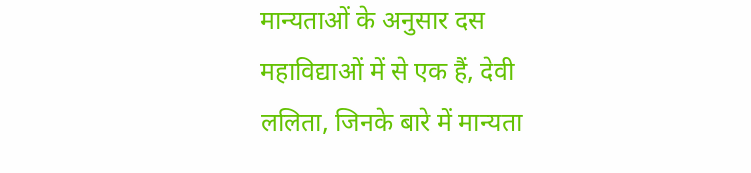मान्यताओं के अनुसार दस महाविद्याओं में से एक हैं, देवी ललिता, जिनके बारे में मान्यता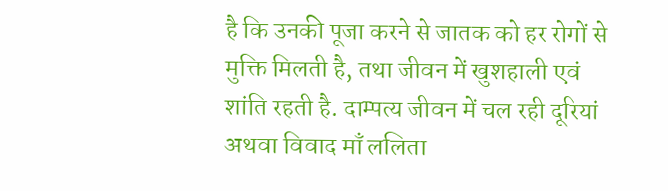है कि उनकी पूजा करने से जातक को हर रोगों से मुक्ति मिलती है, तथा जीवन में खुशहाली एवं शांति रहती है. दाम्पत्य जीवन में चल रही दूरियां अथवा विवाद माँ ललिता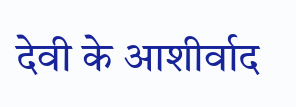देवी के आशीर्वाद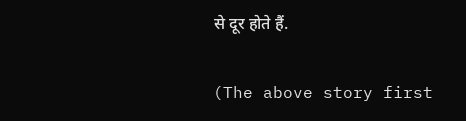से दूर होते हैं.

(The above story first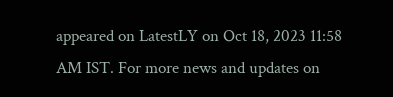appeared on LatestLY on Oct 18, 2023 11:58 AM IST. For more news and updates on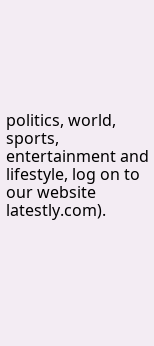politics, world, sports, entertainment and lifestyle, log on to our website latestly.com).